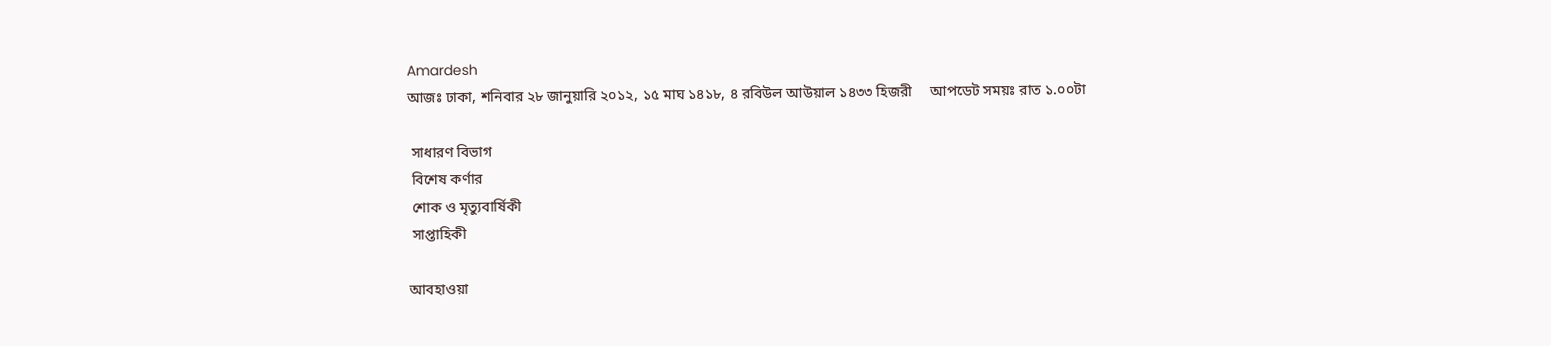Amardesh
আজঃ ঢাকা, শনিবার ২৮ জানুয়ারি ২০১২, ১৫ মাঘ ১৪১৮, ৪ রবিউল আউয়াল ১৪৩৩ হিজরী     আপডেট সময়ঃ রাত ১.০০টা

 সাধারণ বিভাগ
 বিশেষ কর্ণার
 শোক ও মৃত্যুবার্ষিকী
 সাপ্তাহিকী

আবহাওয়া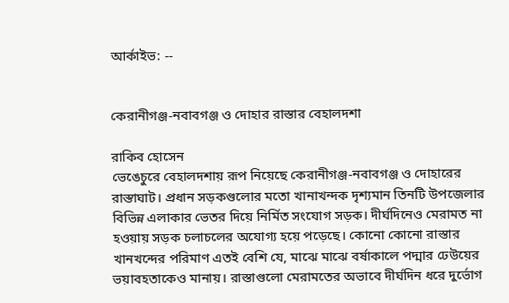আর্কাইভ: --


কেরানীগঞ্জ-নবাবগঞ্জ ও দোহার রাস্তার বেহালদশা

রাকিব হোসেন
ভেঙেচুরে বেহালদশায় রূপ নিয়েছে কেরানীগঞ্জ-নবাবগঞ্জ ও দোহারের রাস্তাঘাট। প্রধান সড়কগুলোর মতো খানাখন্দক দৃশ্যমান তিনটি উপজেলার বিভিন্ন এলাকার ভেতর দিয়ে নির্মিত সংযোগ সড়ক। দীর্ঘদিনেও মেরামত না হওয়ায় সড়ক চলাচলের অযোগ্য হয়ে পড়েছে। কোনো কোনো রাস্তার খানখন্দের পরিমাণ এতই বেশি যে, মাঝে মাঝে বর্ষাকালে পদ্মার ঢেউয়ের ভয়াবহতাকেও মানায়। রাস্তাগুলো মেরামতের অভাবে দীর্ঘদিন ধরে দুর্ভোগ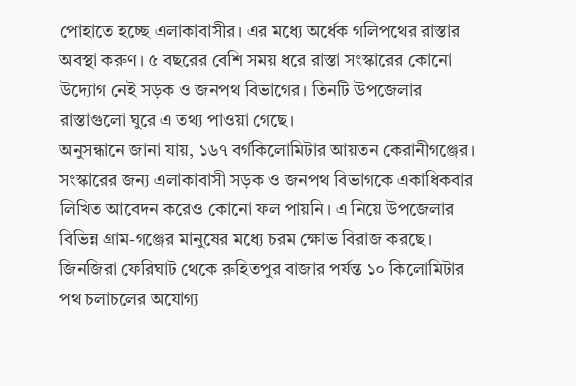পোহাতে হচ্ছে এলাকাবাসীর। এর মধ্যে অর্ধেক গলিপথের রাস্তার অবস্থা করুণ। ৫ বছরের বেশি সময় ধরে রাস্তা সংস্কারের কোনো উদ্যোগ নেই সড়ক ও জনপথ বিভাগের। তিনটি উপজেলার রাস্তাগুলো ঘুরে এ তথ্য পাওয়া গেছে।
অনুসন্ধানে জানা যায়, ১৬৭ বর্গকিলোমিটার আয়তন কেরানীগঞ্জের। সংস্কারের জন্য এলাকাবাসী সড়ক ও জনপথ বিভাগকে একাধিকবার লিখিত আবেদন করেও কোনো ফল পায়নি। এ নিয়ে উপজেলার বিভিন্ন গ্রাম-গঞ্জের মানুষের মধ্যে চরম ক্ষোভ বিরাজ করছে। জিনজিরা ফেরিঘাট থেকে রুহিতপুর বাজার পর্যন্ত ১০ কিলোমিটার পথ চলাচলের অযোগ্য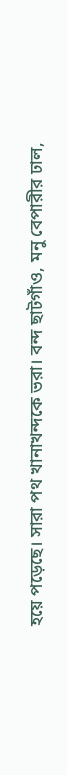হয়ে পড়েছে। সারা পথ খানাখন্দকে ভরা। বন্দ ছাটগাঁও, মনু বেপারীর ঢাল,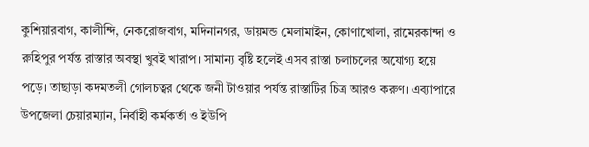কুশিয়ারবাগ, কালীন্দি, নেকরোজবাগ, মদিনানগর, ডায়মন্ড মেলামাইন, কোণাখোলা, রামেরকান্দা ও রুহিপুর পর্যন্ত রাস্তার অবস্থা খুবই খারাপ। সামান্য বৃষ্টি হলেই এসব রাস্তা চলাচলের অযোগ্য হয়ে পড়ে। তাছাড়া কদমতলী গোলচত্বর থেকে জনী টাওয়ার পর্যন্ত রাস্তাটির চিত্র আরও করুণ। এব্যাপারে উপজেলা চেয়ারম্যান, নির্বাহী কর্মকর্তা ও ইউপি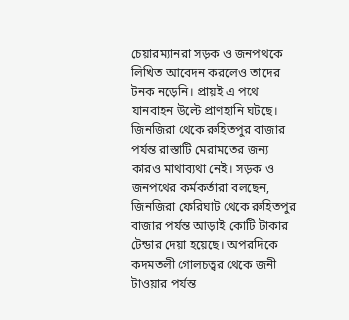চেয়ারম্যানরা সড়ক ও জনপথকে লিখিত আবেদন করলেও তাদের টনক নড়েনি। প্রায়ই এ পথে যানবাহন উল্টে প্রাণহানি ঘটছে। জিনজিরা থেকে রুহিতপুর বাজার পর্যন্ত রাস্তাটি মেরামতের জন্য কারও মাথাব্যথা নেই। সড়ক ও জনপথের কর্মকর্তারা বলছেন, জিনজিরা ফেরিঘাট থেকে রুহিতপুর বাজার পর্যন্ত আড়াই কোটি টাকার টেন্ডার দেয়া হয়েছে। অপরদিকে কদমতলী গোলচত্বর থেকে জনী টাওয়ার পর্যন্ত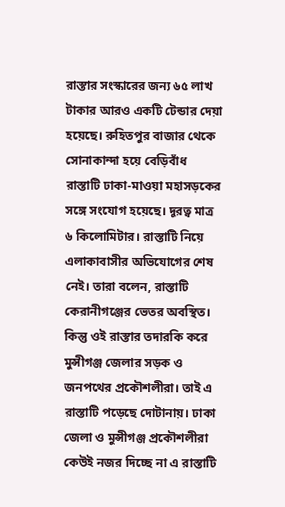রাস্তার সংস্কারের জন্য ৬৫ লাখ টাকার আরও একটি টেন্ডার দেয়া হয়েছে। রুহিতপুর বাজার থেকে সোনাকান্দা হয়ে বেড়িবাঁধ রাস্তাটি ঢাকা-মাওয়া মহাসড়কের সঙ্গে সংযোগ হয়েছে। দূরত্ব মাত্র ৬ কিলোমিটার। রাস্তাটি নিয়ে এলাকাবাসীর অভিযোগের শেষ নেই। তারা বলেন, রাস্তাটি কেরানীগঞ্জের ভেতর অবস্থিত। কিন্তু ওই রাস্তার তদারকি করে মুন্সীগঞ্জ জেলার সড়ক ও জনপথের প্রকৌশলীরা। তাই এ রাস্তাটি পড়েছে দোটানায়। ঢাকা জেলা ও মুন্সীগঞ্জ প্রকৌশলীরা কেউই নজর দিচ্ছে না এ রাস্তাটি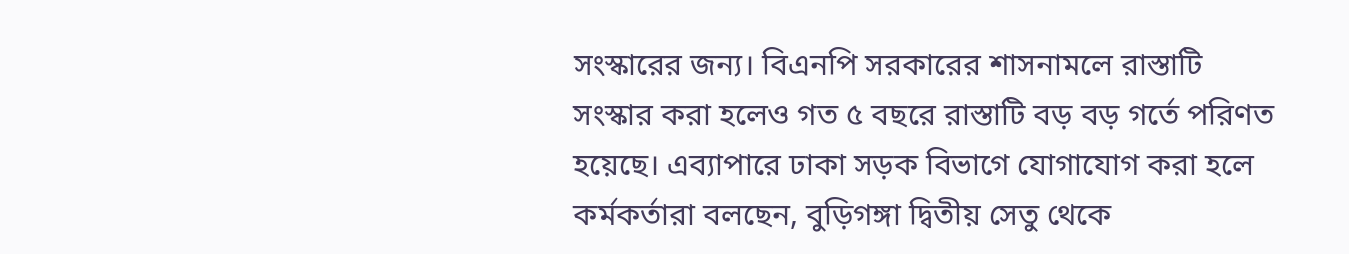সংস্কারের জন্য। বিএনপি সরকারের শাসনামলে রাস্তাটি সংস্কার করা হলেও গত ৫ বছরে রাস্তাটি বড় বড় গর্তে পরিণত হয়েছে। এব্যাপারে ঢাকা সড়ক বিভাগে যোগাযোগ করা হলে কর্মকর্তারা বলছেন, বুড়িগঙ্গা দ্বিতীয় সেতু থেকে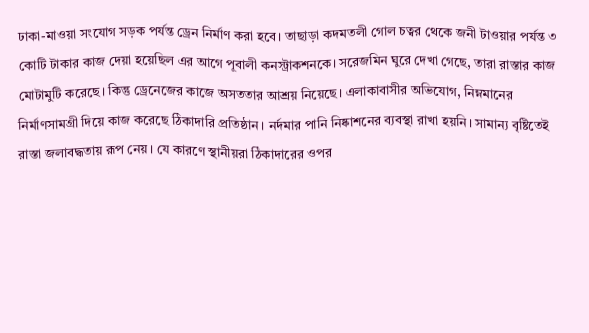ঢাকা-মাওয়া সংযোগ সড়ক পর্যন্ত ড্রেন নির্মাণ করা হবে। তাছাড়া কদমতলী গোল চত্বর থেকে জনী টাওয়ার পর্যন্ত ৩ কোটি টাকার কাজ দেয়া হয়েছিল এর আগে পূবালী কনস্ট্রাকশনকে। সরেজমিন ঘুরে দেখা গেছে, তারা রাস্তার কাজ মোটামুটি করেছে। কিন্তু ড্রেনেজের কাজে অসততার আশ্রয় নিয়েছে। এলাকাবাসীর অভিযোগ, নিম্নমানের নির্মাণসামগ্রী দিয়ে কাজ করেছে ঠিকাদারি প্রতিষ্ঠান। নর্দমার পানি নিষ্কাশনের ব্যবস্থা রাখা হয়নি। সামান্য বৃষ্টিতেই রাস্তা জলাবদ্ধতায় রূপ নেয়। যে কারণে স্থানীয়রা ঠিকাদারের ওপর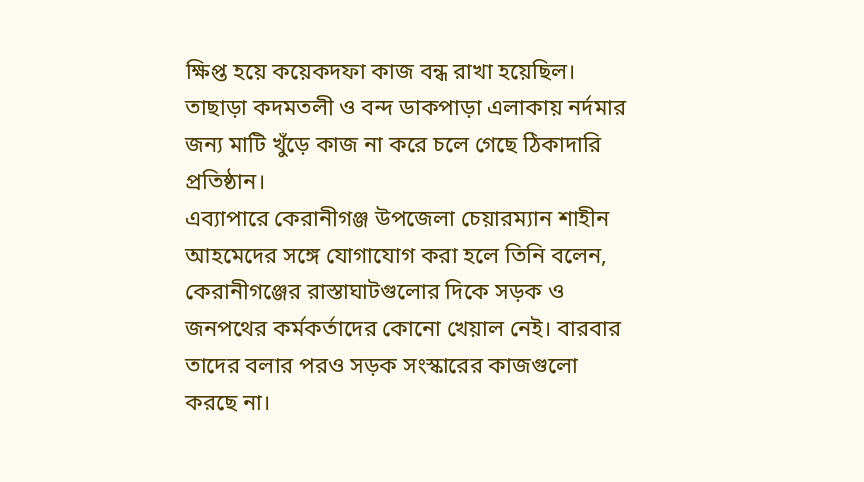ক্ষিপ্ত হয়ে কয়েকদফা কাজ বন্ধ রাখা হয়েছিল। তাছাড়া কদমতলী ও বন্দ ডাকপাড়া এলাকায় নর্দমার জন্য মাটি খুঁড়ে কাজ না করে চলে গেছে ঠিকাদারি প্রতিষ্ঠান।
এব্যাপারে কেরানীগঞ্জ উপজেলা চেয়ারম্যান শাহীন আহমেদের সঙ্গে যোগাযোগ করা হলে তিনি বলেন, কেরানীগঞ্জের রাস্তাঘাটগুলোর দিকে সড়ক ও জনপথের কর্মকর্তাদের কোনো খেয়াল নেই। বারবার তাদের বলার পরও সড়ক সংস্কারের কাজগুলো করছে না।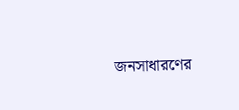জনসাধারণের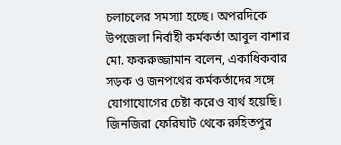চলাচলের সমস্যা হচ্ছে। অপরদিকে উপজেলা নির্বাহী কর্মকর্তা আবুল বাশার মো. ফকরুজ্জামান বলেন, একাধিকবার সড়ক ও জনপথের কর্মকর্তাদের সঙ্গে যোগাযোগের চেষ্টা করেও ব্যর্থ হয়েছি। জিনজিরা ফেরিঘাট থেকে রুহিতপুর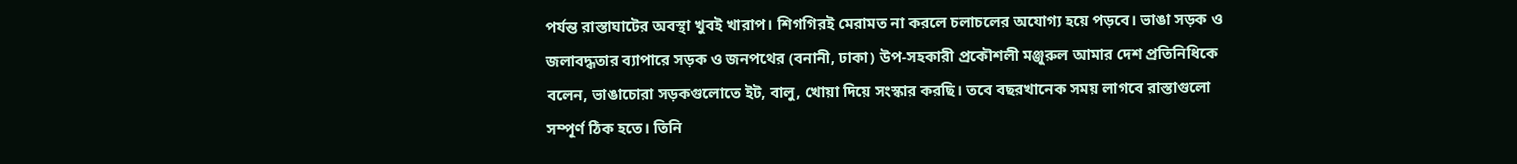পর্যন্ত রাস্তাঘাটের অবস্থা খুবই খারাপ। শিগগিরই মেরামত না করলে চলাচলের অযোগ্য হয়ে পড়বে। ভাঙা সড়ক ও জলাবদ্ধতার ব্যাপারে সড়ক ও জনপথের (বনানী, ঢাকা) উপ-সহকারী প্রকৌশলী মঞ্জুরুল আমার দেশ প্রতিনিধিকে বলেন, ভাঙাচোরা সড়কগুলোতে ইট, বালু, খোয়া দিয়ে সংস্কার করছি। তবে বছরখানেক সময় লাগবে রাস্তাগুলো সম্পূর্ণ ঠিক হতে। তিনি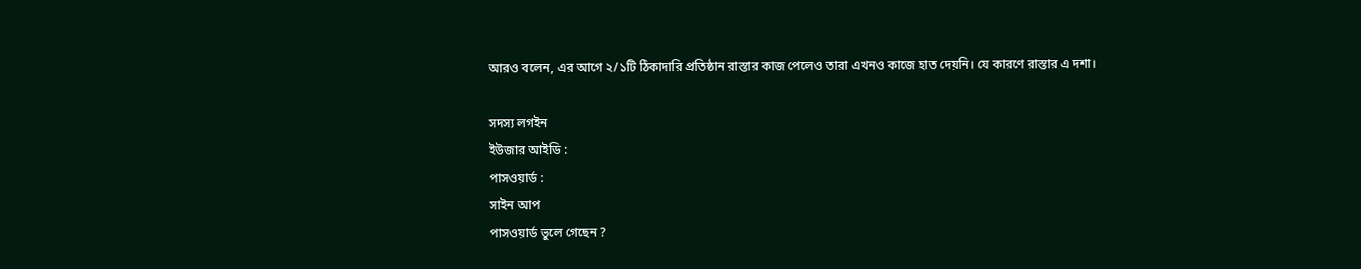আরও বলেন, এর আগে ২/১টি ঠিকাদারি প্রতিষ্ঠান রাস্তার কাজ পেলেও তারা এখনও কাজে হাত দেয়নি। যে কারণে রাস্তার এ দশা।

সদস্য লগইন
ইউজার আইডি :
পাসওয়ার্ড :
সাইন আপ
পাসওয়ার্ড ভুলে গেছেন ?